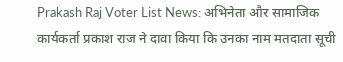Prakash Raj Voter List News: अभिनेता और सामाजिक कार्यकर्ता प्रकाश राज ने दावा किया कि उनका नाम मतदाता सूची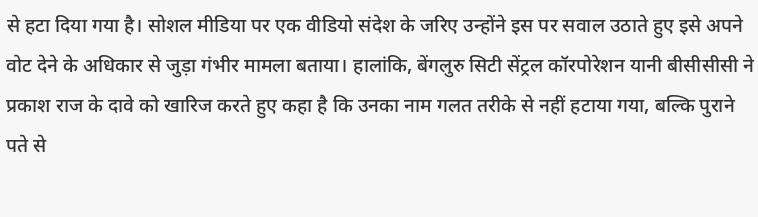से हटा दिया गया है। सोशल मीडिया पर एक वीडियो संदेश के जरिए उन्होंने इस पर सवाल उठाते हुए इसे अपने वोट देने के अधिकार से जुड़ा गंभीर मामला बताया। हालांकि, बेंगलुरु सिटी सेंट्रल कॉरपोरेशन यानी बीसीसीसी ने प्रकाश राज के दावे को खारिज करते हुए कहा है कि उनका नाम गलत तरीके से नहीं हटाया गया, बल्कि पुराने पते से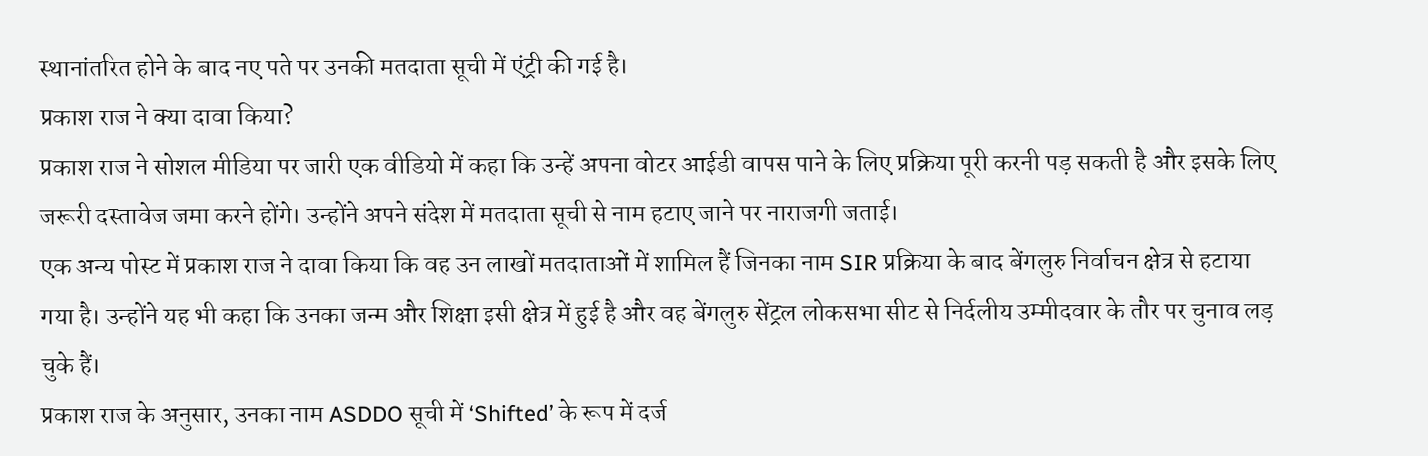स्थानांतरित होने के बाद नए पते पर उनकी मतदाता सूची में एंट्री की गई है।
प्रकाश राज ने क्या दावा किया?
प्रकाश राज ने सोशल मीडिया पर जारी एक वीडियो में कहा कि उन्हें अपना वोटर आईडी वापस पाने के लिए प्रक्रिया पूरी करनी पड़ सकती है और इसके लिए जरूरी दस्तावेज जमा करने होंगे। उन्होंने अपने संदेश में मतदाता सूची से नाम हटाए जाने पर नाराजगी जताई।
एक अन्य पोस्ट में प्रकाश राज ने दावा किया कि वह उन लाखों मतदाताओं में शामिल हैं जिनका नाम SIR प्रक्रिया के बाद बेंगलुरु निर्वाचन क्षेत्र से हटाया गया है। उन्होंने यह भी कहा कि उनका जन्म और शिक्षा इसी क्षेत्र में हुई है और वह बेंगलुरु सेंट्रल लोकसभा सीट से निर्दलीय उम्मीदवार के तौर पर चुनाव लड़ चुके हैं।
प्रकाश राज के अनुसार, उनका नाम ASDDO सूची में ‘Shifted’ के रूप में दर्ज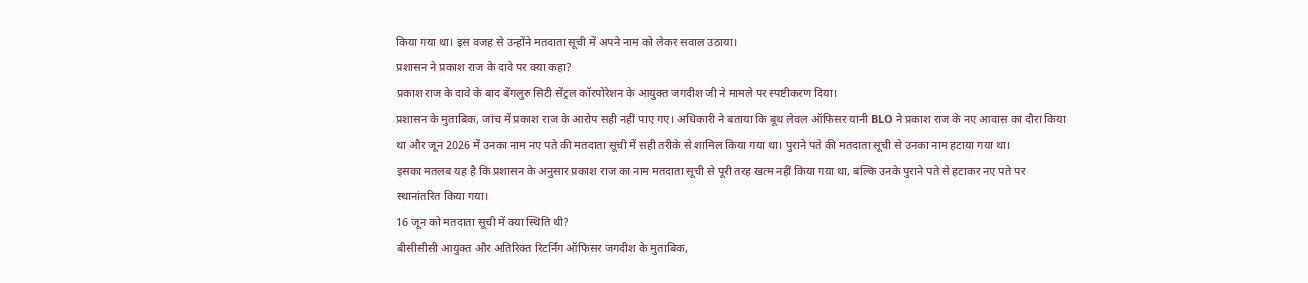किया गया था। इस वजह से उन्होंने मतदाता सूची में अपने नाम को लेकर सवाल उठाया।
प्रशासन ने प्रकाश राज के दावे पर क्या कहा?
प्रकाश राज के दावे के बाद बेंगलुरु सिटी सेंट्रल कॉरपोरेशन के आयुक्त जगदीश जी ने मामले पर स्पष्टीकरण दिया।
प्रशासन के मुताबिक, जांच में प्रकाश राज के आरोप सही नहीं पाए गए। अधिकारी ने बताया कि बूथ लेवल ऑफिसर यानी BLO ने प्रकाश राज के नए आवास का दौरा किया था और जून 2026 में उनका नाम नए पते की मतदाता सूची में सही तरीके से शामिल किया गया था। पुराने पते की मतदाता सूची से उनका नाम हटाया गया था।
इसका मतलब यह है कि प्रशासन के अनुसार प्रकाश राज का नाम मतदाता सूची से पूरी तरह खत्म नहीं किया गया था, बल्कि उनके पुराने पते से हटाकर नए पते पर स्थानांतरित किया गया।
16 जून को मतदाता सूची में क्या स्थिति थी?
बीसीसीसी आयुक्त और अतिरिक्त रिटर्निंग ऑफिसर जगदीश के मुताबिक,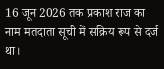16 जून 2026 तक प्रकाश राज का नाम मतदाता सूची में सक्रिय रूप से दर्ज था।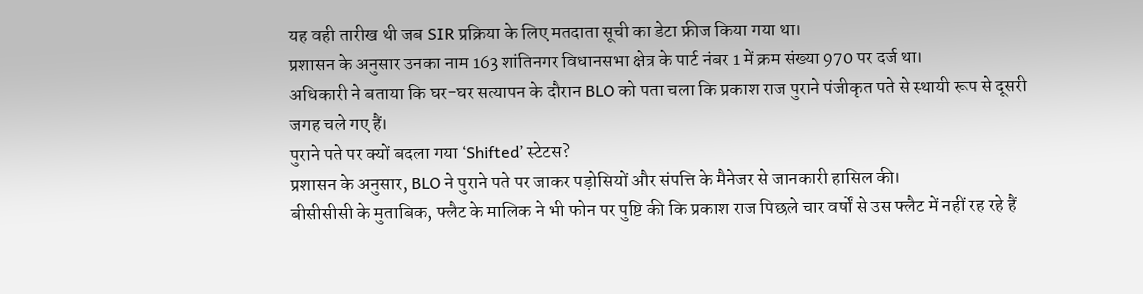यह वही तारीख थी जब SIR प्रक्रिया के लिए मतदाता सूची का डेटा फ्रीज किया गया था।
प्रशासन के अनुसार उनका नाम 163 शांतिनगर विधानसभा क्षेत्र के पार्ट नंबर 1 में क्रम संख्या 970 पर दर्ज था।
अधिकारी ने बताया कि घर-घर सत्यापन के दौरान BLO को पता चला कि प्रकाश राज पुराने पंजीकृत पते से स्थायी रूप से दूसरी जगह चले गए हैं।
पुराने पते पर क्यों बदला गया ‘Shifted’ स्टेटस?
प्रशासन के अनुसार, BLO ने पुराने पते पर जाकर पड़ोसियों और संपत्ति के मैनेजर से जानकारी हासिल की।
बीसीसीसी के मुताबिक, फ्लैट के मालिक ने भी फोन पर पुष्टि की कि प्रकाश राज पिछले चार वर्षों से उस फ्लैट में नहीं रह रहे हैं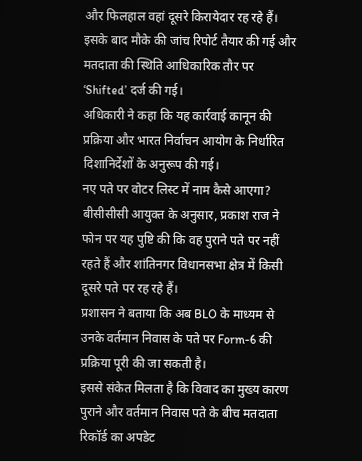और फिलहाल वहां दूसरे किरायेदार रह रहे हैं। इसके बाद मौके की जांच रिपोर्ट तैयार की गई और मतदाता की स्थिति आधिकारिक तौर पर ‘Shifted’ दर्ज की गई।
अधिकारी ने कहा कि यह कार्रवाई कानून की प्रक्रिया और भारत निर्वाचन आयोग के निर्धारित दिशानिर्देशों के अनुरूप की गई।
नए पते पर वोटर लिस्ट में नाम कैसे आएगा?
बीसीसीसी आयुक्त के अनुसार, प्रकाश राज ने फोन पर यह पुष्टि की कि वह पुराने पते पर नहीं रहते हैं और शांतिनगर विधानसभा क्षेत्र में किसी दूसरे पते पर रह रहे हैं।
प्रशासन ने बताया कि अब BLO के माध्यम से उनके वर्तमान निवास के पते पर Form-6 की प्रक्रिया पूरी की जा सकती है।
इससे संकेत मिलता है कि विवाद का मुख्य कारण पुराने और वर्तमान निवास पते के बीच मतदाता रिकॉर्ड का अपडेट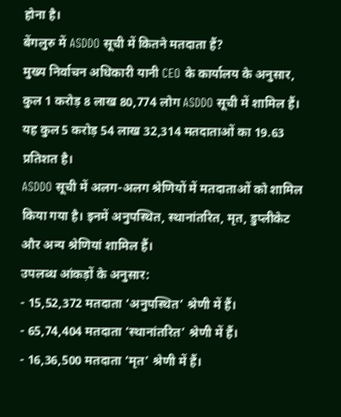होना है।
बेंगलुरु में ASDDO सूची में कितने मतदाता हैं?
मुख्य निर्वाचन अधिकारी यानी CEO के कार्यालय के अनुसार, कुल 1 करोड़ 8 लाख 80,774 लोग ASDDO सूची में शामिल हैं। यह कुल 5 करोड़ 54 लाख 32,314 मतदाताओं का 19.63 प्रतिशत है।
ASDDO सूची में अलग-अलग श्रेणियों में मतदाताओं को शामिल किया गया है। इनमें अनुपस्थित, स्थानांतरित, मृत, डुप्लीकेट और अन्य श्रेणियां शामिल हैं।
उपलब्ध आंकड़ों के अनुसार:
- 15,52,372 मतदाता ‘अनुपस्थित’ श्रेणी में हैं।
- 65,74,404 मतदाता ‘स्थानांतरित’ श्रेणी में हैं।
- 16,36,500 मतदाता ‘मृत’ श्रेणी में हैं।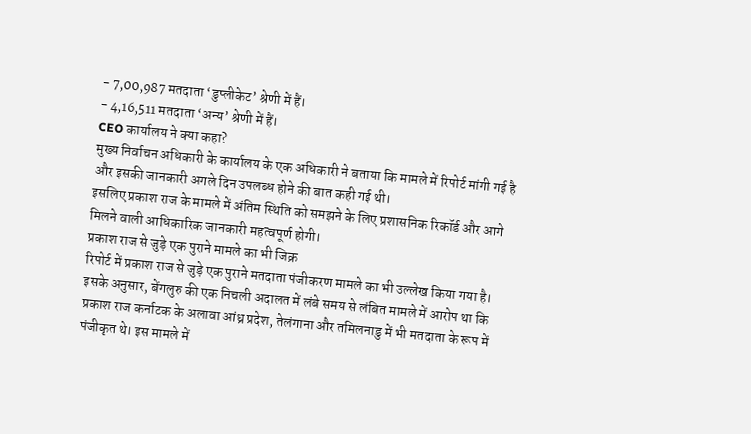- 7,00,987 मतदाता ‘डुप्लीकेट’ श्रेणी में हैं।
- 4,16,511 मतदाता ‘अन्य’ श्रेणी में हैं।
CEO कार्यालय ने क्या कहा?
मुख्य निर्वाचन अधिकारी के कार्यालय के एक अधिकारी ने बताया कि मामले में रिपोर्ट मांगी गई है और इसकी जानकारी अगले दिन उपलब्ध होने की बात कही गई थी।
इसलिए प्रकाश राज के मामले में अंतिम स्थिति को समझने के लिए प्रशासनिक रिकॉर्ड और आगे मिलने वाली आधिकारिक जानकारी महत्वपूर्ण होगी।
प्रकाश राज से जुड़े एक पुराने मामले का भी जिक्र
रिपोर्ट में प्रकाश राज से जुड़े एक पुराने मतदाता पंजीकरण मामले का भी उल्लेख किया गया है। इसके अनुसार, बेंगलुरु की एक निचली अदालत में लंबे समय से लंबित मामले में आरोप था कि प्रकाश राज कर्नाटक के अलावा आंध्र प्रदेश, तेलंगाना और तमिलनाडु में भी मतदाता के रूप में पंजीकृत थे। इस मामले में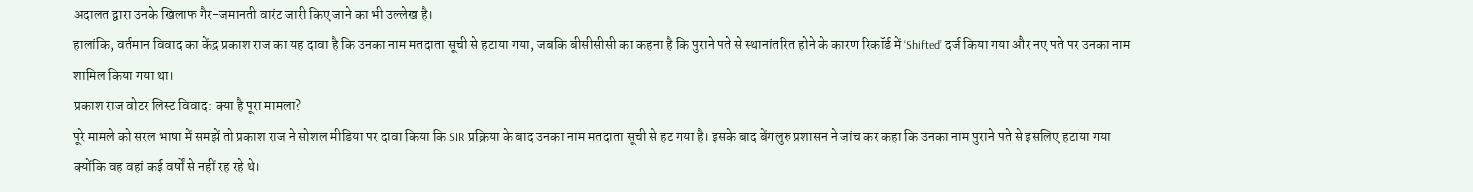अदालत द्वारा उनके खिलाफ गैर-जमानती वारंट जारी किए जाने का भी उल्लेख है।
हालांकि, वर्तमान विवाद का केंद्र प्रकाश राज का यह दावा है कि उनका नाम मतदाता सूची से हटाया गया, जबकि बीसीसीसी का कहना है कि पुराने पते से स्थानांतरित होने के कारण रिकॉर्ड में ‘Shifted’ दर्ज किया गया और नए पते पर उनका नाम शामिल किया गया था।
प्रकाश राज वोटर लिस्ट विवाद: क्या है पूरा मामला?
पूरे मामले को सरल भाषा में समझें तो प्रकाश राज ने सोशल मीडिया पर दावा किया कि SIR प्रक्रिया के बाद उनका नाम मतदाता सूची से हट गया है। इसके बाद बेंगलुरु प्रशासन ने जांच कर कहा कि उनका नाम पुराने पते से इसलिए हटाया गया क्योंकि वह वहां कई वर्षों से नहीं रह रहे थे।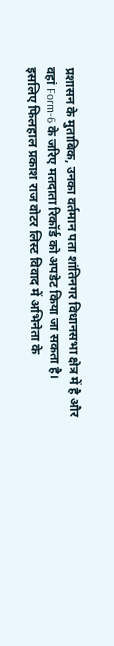प्रशासन के मुताबिक, उनका वर्तमान पता शांतिनगर विधानसभा क्षेत्र में है और वहां Form-6 के जरिए मतदाता रिकॉर्ड को अपडेट किया जा सकता है।
इसलिए फिलहाल प्रकाश राज वोटर लिस्ट विवाद में अभिनेता के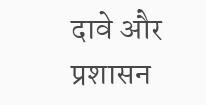दावे और प्रशासन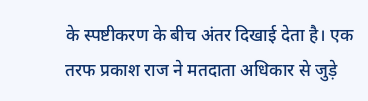के स्पष्टीकरण के बीच अंतर दिखाई देता है। एक तरफ प्रकाश राज ने मतदाता अधिकार से जुड़े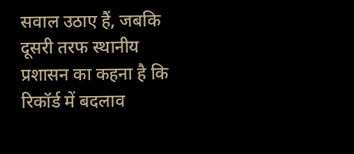सवाल उठाए हैं, जबकि दूसरी तरफ स्थानीय प्रशासन का कहना है कि रिकॉर्ड में बदलाव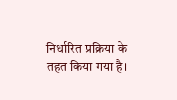निर्धारित प्रक्रिया के तहत किया गया है।